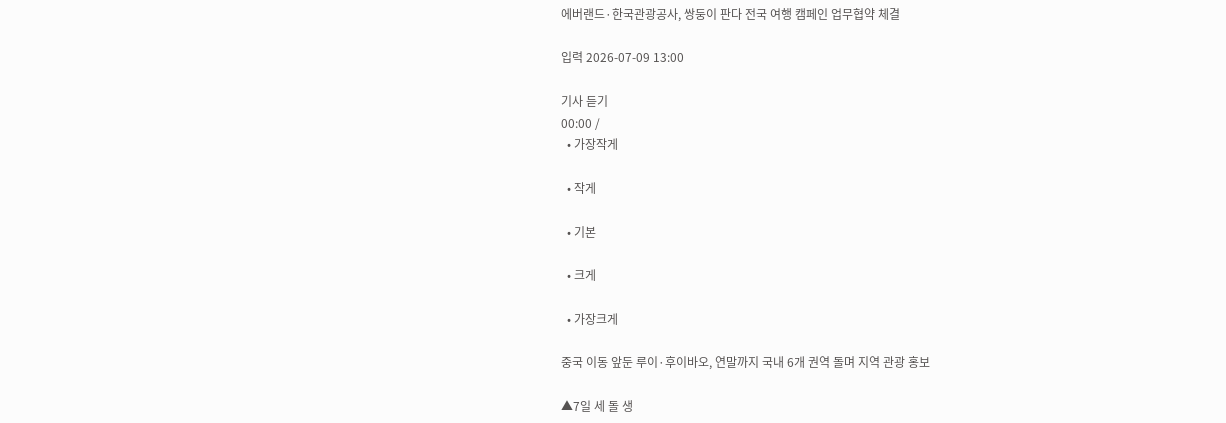에버랜드·한국관광공사, 쌍둥이 판다 전국 여행 캠페인 업무협약 체결

입력 2026-07-09 13:00

기사 듣기
00:00 /
  • 가장작게

  • 작게

  • 기본

  • 크게

  • 가장크게

중국 이동 앞둔 루이·후이바오, 연말까지 국내 6개 권역 돌며 지역 관광 홍보

▲7일 세 돌 생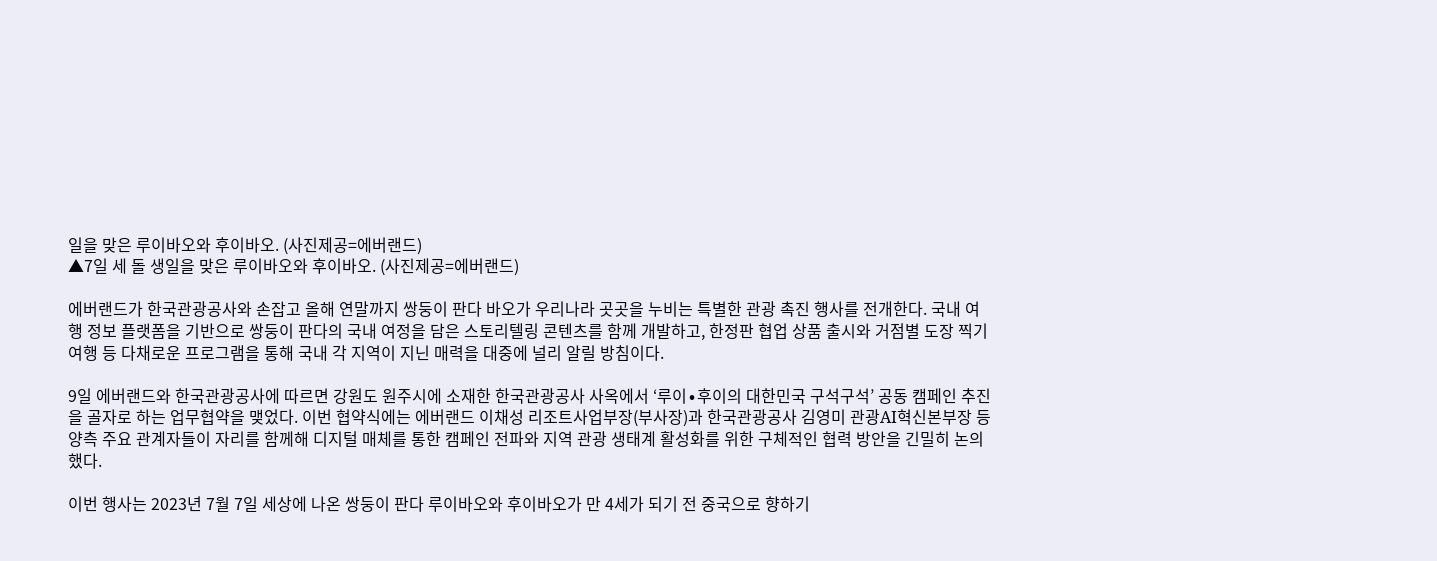일을 맞은 루이바오와 후이바오. (사진제공=에버랜드)
▲7일 세 돌 생일을 맞은 루이바오와 후이바오. (사진제공=에버랜드)

에버랜드가 한국관광공사와 손잡고 올해 연말까지 쌍둥이 판다 바오가 우리나라 곳곳을 누비는 특별한 관광 촉진 행사를 전개한다. 국내 여행 정보 플랫폼을 기반으로 쌍둥이 판다의 국내 여정을 담은 스토리텔링 콘텐츠를 함께 개발하고, 한정판 협업 상품 출시와 거점별 도장 찍기 여행 등 다채로운 프로그램을 통해 국내 각 지역이 지닌 매력을 대중에 널리 알릴 방침이다.

9일 에버랜드와 한국관광공사에 따르면 강원도 원주시에 소재한 한국관광공사 사옥에서 ‘루이∙후이의 대한민국 구석구석’ 공동 캠페인 추진을 골자로 하는 업무협약을 맺었다. 이번 협약식에는 에버랜드 이채성 리조트사업부장(부사장)과 한국관광공사 김영미 관광AI혁신본부장 등 양측 주요 관계자들이 자리를 함께해 디지털 매체를 통한 캠페인 전파와 지역 관광 생태계 활성화를 위한 구체적인 협력 방안을 긴밀히 논의했다.

이번 행사는 2023년 7월 7일 세상에 나온 쌍둥이 판다 루이바오와 후이바오가 만 4세가 되기 전 중국으로 향하기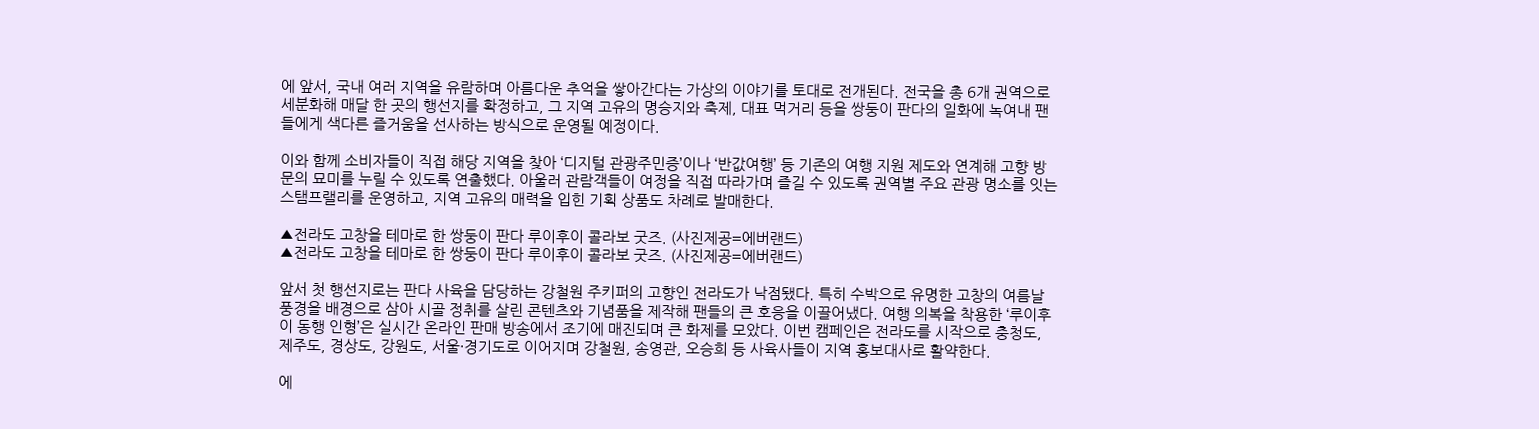에 앞서, 국내 여러 지역을 유람하며 아름다운 추억을 쌓아간다는 가상의 이야기를 토대로 전개된다. 전국을 총 6개 권역으로 세분화해 매달 한 곳의 행선지를 확정하고, 그 지역 고유의 명승지와 축제, 대표 먹거리 등을 쌍둥이 판다의 일화에 녹여내 팬들에게 색다른 즐거움을 선사하는 방식으로 운영될 예정이다.

이와 함께 소비자들이 직접 해당 지역을 찾아 ‘디지털 관광주민증’이나 ‘반값여행’ 등 기존의 여행 지원 제도와 연계해 고향 방문의 묘미를 누릴 수 있도록 연출했다. 아울러 관람객들이 여정을 직접 따라가며 즐길 수 있도록 권역별 주요 관광 명소를 잇는 스탬프랠리를 운영하고, 지역 고유의 매력을 입힌 기획 상품도 차례로 발매한다.

▲전라도 고창을 테마로 한 쌍둥이 판다 루이후이 콜라보 굿즈. (사진제공=에버랜드)
▲전라도 고창을 테마로 한 쌍둥이 판다 루이후이 콜라보 굿즈. (사진제공=에버랜드)

앞서 첫 행선지로는 판다 사육을 담당하는 강철원 주키퍼의 고향인 전라도가 낙점됐다. 특히 수박으로 유명한 고창의 여름날 풍경을 배경으로 삼아 시골 정취를 살린 콘텐츠와 기념품을 제작해 팬들의 큰 호응을 이끌어냈다. 여행 의복을 착용한 ‘루이후이 동행 인형’은 실시간 온라인 판매 방송에서 조기에 매진되며 큰 화제를 모았다. 이번 캠페인은 전라도를 시작으로 충청도, 제주도, 경상도, 강원도, 서울·경기도로 이어지며 강철원, 송영관, 오승희 등 사육사들이 지역 홍보대사로 활약한다.

에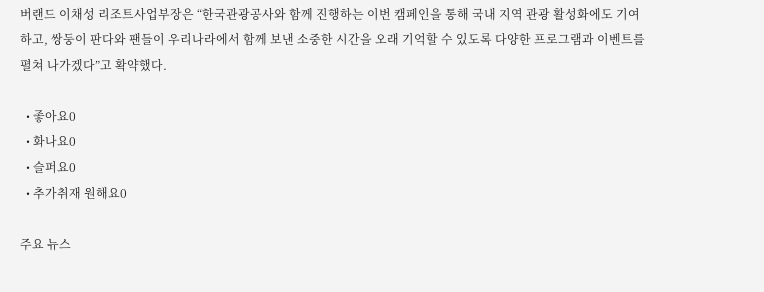버랜드 이채성 리조트사업부장은 “한국관광공사와 함께 진행하는 이번 캠페인을 통해 국내 지역 관광 활성화에도 기여하고, 쌍둥이 판다와 팬들이 우리나라에서 함께 보낸 소중한 시간을 오래 기억할 수 있도록 다양한 프로그램과 이벤트를 펼쳐 나가겠다”고 확약했다.

  • 좋아요0
  • 화나요0
  • 슬퍼요0
  • 추가취재 원해요0

주요 뉴스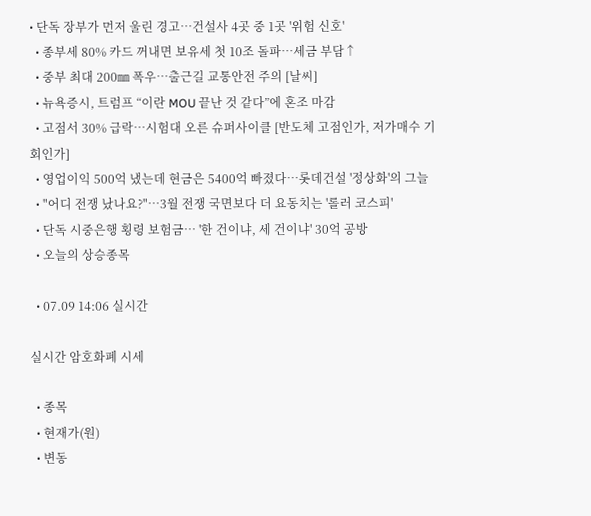• 단독 장부가 먼저 울린 경고…건설사 4곳 중 1곳 '위험 신호'
  • 종부세 80% 카드 꺼내면 보유세 첫 10조 돌파⋯세금 부담↑
  • 중부 최대 200㎜ 폭우⋯출근길 교통안전 주의 [날씨]
  • 뉴욕증시, 트럼프 “이란 MOU 끝난 것 같다”에 혼조 마감
  • 고점서 30% 급락…시험대 오른 슈퍼사이클 [반도체 고점인가, 저가매수 기회인가]
  • 영업이익 500억 냈는데 현금은 5400억 빠졌다⋯롯데건설 '정상화'의 그늘
  • "어디 전쟁 났나요?"…3월 전쟁 국면보다 더 요동치는 '롤러 코스피'
  • 단독 시중은행 횡령 보험금⋯ '한 건이냐, 세 건이냐' 30억 공방
  • 오늘의 상승종목

  • 07.09 14:06 실시간

실시간 암호화폐 시세

  • 종목
  • 현재가(원)
  • 변동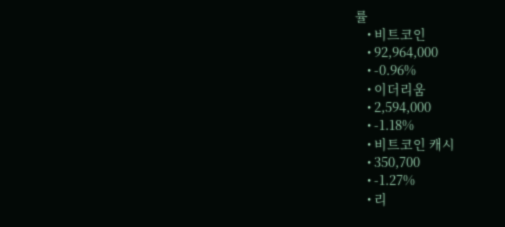률
    • 비트코인
    • 92,964,000
    • -0.96%
    • 이더리움
    • 2,594,000
    • -1.18%
    • 비트코인 캐시
    • 350,700
    • -1.27%
    • 리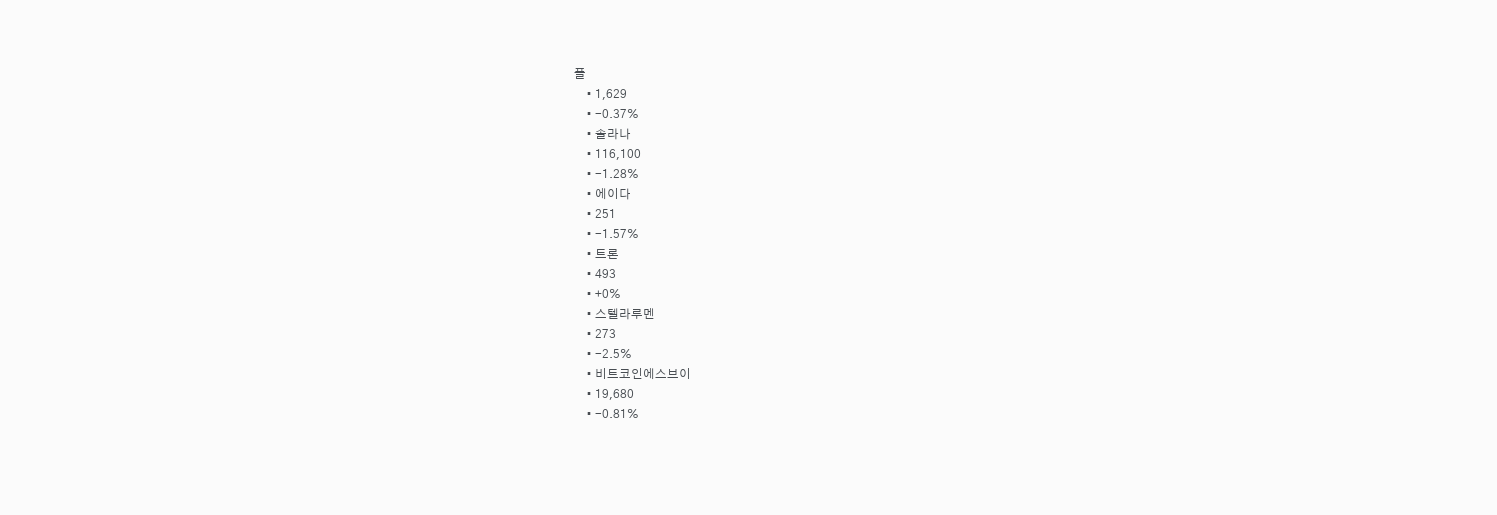플
    • 1,629
    • -0.37%
    • 솔라나
    • 116,100
    • -1.28%
    • 에이다
    • 251
    • -1.57%
    • 트론
    • 493
    • +0%
    • 스텔라루멘
    • 273
    • -2.5%
    • 비트코인에스브이
    • 19,680
    • -0.81%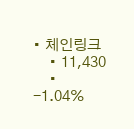• 체인링크
    • 11,430
    • -1.04%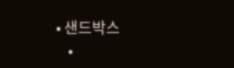• 샌드박스
    •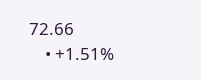72.66
    • +1.51%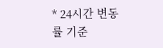* 24시간 변동률 기준